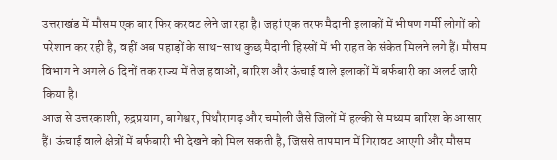उत्तराखंड में मौसम एक बार फिर करवट लेने जा रहा है। जहां एक तरफ मैदानी इलाकों में भीषण गर्मी लोगों को परेशान कर रही है, वहीं अब पहाड़ों के साथ-साथ कुछ मैदानी हिस्सों में भी राहत के संकेत मिलने लगे हैं। मौसम विभाग ने अगले 6 दिनों तक राज्य में तेज हवाओं, बारिश और ऊंचाई वाले इलाकों में बर्फबारी का अलर्ट जारी किया है।
आज से उत्तरकाशी, रुद्रप्रयाग, बागेश्वर, पिथौरागढ़ और चमोली जैसे जिलों में हल्की से मध्यम बारिश के आसार हैं। ऊंचाई वाले क्षेत्रों में बर्फबारी भी देखने को मिल सकती है, जिससे तापमान में गिरावट आएगी और मौसम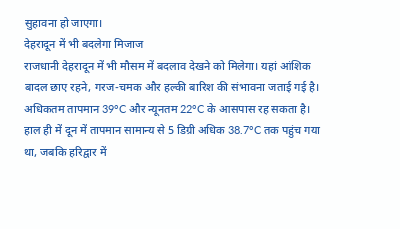सुहावना हो जाएगा।
देहरादून में भी बदलेगा मिजाज
राजधानी देहरादून में भी मौसम में बदलाव देखने को मिलेगा। यहां आंशिक बादल छाए रहने, गरज-चमक और हल्की बारिश की संभावना जताई गई है। अधिकतम तापमान 39°C और न्यूनतम 22°C के आसपास रह सकता है।
हाल ही में दून में तापमान सामान्य से 5 डिग्री अधिक 38.7°C तक पहुंच गया था, जबकि हरिद्वार में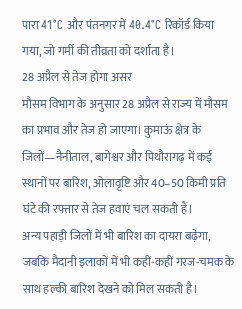पारा 41°C और पंतनगर में 40.4°C रिकॉर्ड किया गया, जो गर्मी की तीव्रता को दर्शाता है।
28 अप्रैल से तेज होगा असर
मौसम विभाग के अनुसार 28 अप्रैल से राज्य में मौसम का प्रभाव और तेज हो जाएगा। कुमाऊं क्षेत्र के जिलों—नैनीताल, बागेश्वर और पिथौरागढ़ में कई स्थानों पर बारिश, ओलावृष्टि और 40–50 किमी प्रति घंटे की रफ्तार से तेज हवाएं चल सकती हैं।
अन्य पहाड़ी जिलों में भी बारिश का दायरा बढ़ेगा, जबकि मैदानी इलाकों में भी कहीं-कहीं गरज-चमक के साथ हल्की बारिश देखने को मिल सकती है।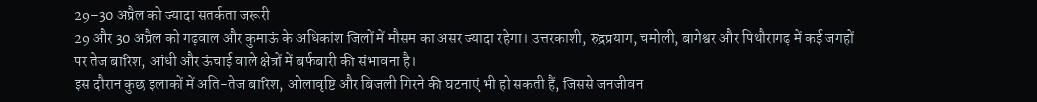29–30 अप्रैल को ज्यादा सतर्कता जरूरी
29 और 30 अप्रैल को गढ़वाल और कुमाऊं के अधिकांश जिलों में मौसम का असर ज्यादा रहेगा। उत्तरकाशी, रुद्रप्रयाग, चमोली, बागेश्वर और पिथौरागढ़ में कई जगहों पर तेज बारिश, आंधी और ऊंचाई वाले क्षेत्रों में बर्फबारी की संभावना है।
इस दौरान कुछ इलाकों में अति-तेज बारिश, ओलावृष्टि और बिजली गिरने की घटनाएं भी हो सकती हैं, जिससे जनजीवन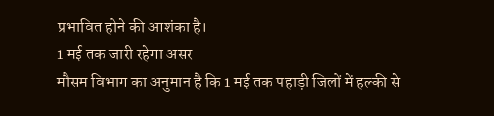प्रभावित होने की आशंका है।
1 मई तक जारी रहेगा असर
मौसम विभाग का अनुमान है कि 1 मई तक पहाड़ी जिलों में हल्की से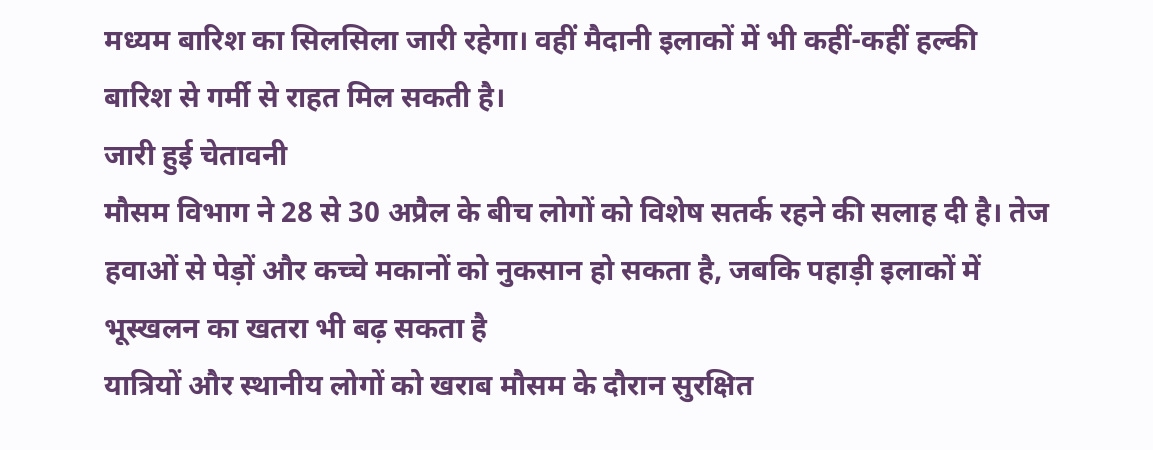मध्यम बारिश का सिलसिला जारी रहेगा। वहीं मैदानी इलाकों में भी कहीं-कहीं हल्की बारिश से गर्मी से राहत मिल सकती है।
जारी हुई चेतावनी
मौसम विभाग ने 28 से 30 अप्रैल के बीच लोगों को विशेष सतर्क रहने की सलाह दी है। तेज हवाओं से पेड़ों और कच्चे मकानों को नुकसान हो सकता है, जबकि पहाड़ी इलाकों में भूस्खलन का खतरा भी बढ़ सकता है
यात्रियों और स्थानीय लोगों को खराब मौसम के दौरान सुरक्षित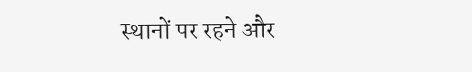स्थानों पर रहने और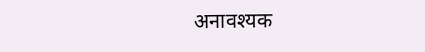अनावश्यक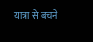यात्रा से बचने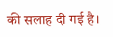की सलाह दी गई है।